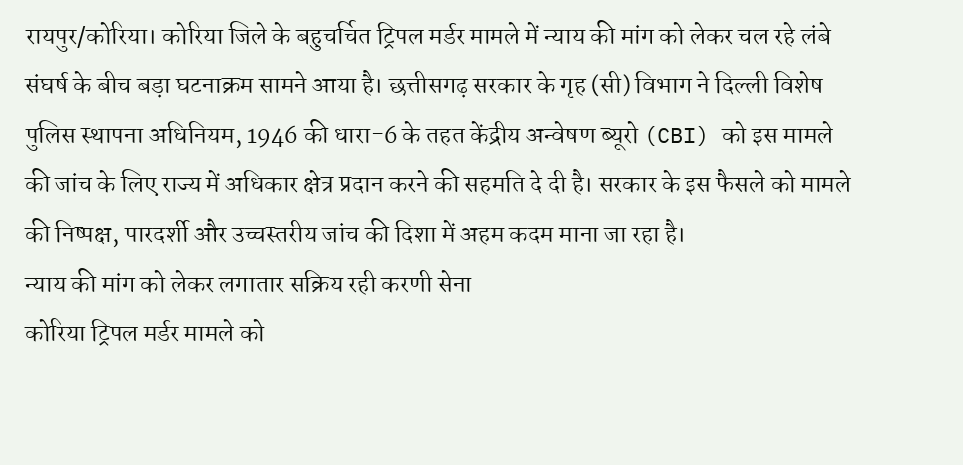रायपुर/कोरिया। कोरिया जिले के बहुचर्चित ट्रिपल मर्डर मामले में न्याय की मांग को लेकर चल रहे लंबे संघर्ष के बीच बड़ा घटनाक्रम सामने आया है। छत्तीसगढ़ सरकार के गृह (सी) विभाग ने दिल्ली विशेष पुलिस स्थापना अधिनियम, 1946 की धारा-6 के तहत केंद्रीय अन्वेषण ब्यूरो (CBI) को इस मामले की जांच के लिए राज्य में अधिकार क्षेत्र प्रदान करने की सहमति दे दी है। सरकार के इस फैसले को मामले की निष्पक्ष, पारदर्शी और उच्चस्तरीय जांच की दिशा में अहम कदम माना जा रहा है।
न्याय की मांग को लेकर लगातार सक्रिय रही करणी सेना
कोरिया ट्रिपल मर्डर मामले को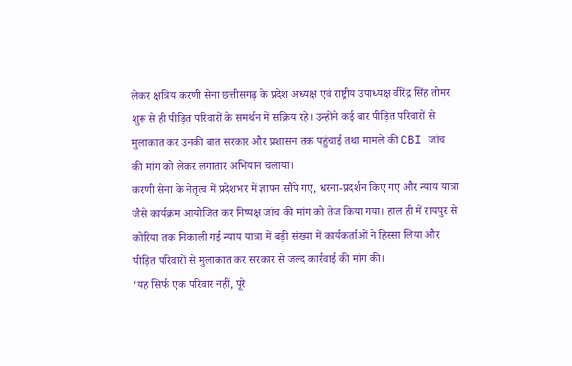लेकर क्षत्रिय करणी सेना छत्तीसगढ़ के प्रदेश अध्यक्ष एवं राष्ट्रीय उपाध्यक्ष वीरेंद्र सिंह तोमर शुरू से ही पीड़ित परिवारों के समर्थन में सक्रिय रहे। उन्होंने कई बार पीड़ित परिवारों से मुलाकात कर उनकी बात सरकार और प्रशासन तक पहुंचाई तथा मामले की CBI जांच की मांग को लेकर लगातार अभियान चलाया।
करणी सेना के नेतृत्व में प्रदेशभर में ज्ञापन सौंपे गए, धरना-प्रदर्शन किए गए और न्याय यात्रा जैसे कार्यक्रम आयोजित कर निष्पक्ष जांच की मांग को तेज किया गया। हाल ही में रायपुर से कोरिया तक निकाली गई न्याय यात्रा में बड़ी संख्या में कार्यकर्ताओं ने हिस्सा लिया और पीड़ित परिवारों से मुलाकात कर सरकार से जल्द कार्रवाई की मांग की।
‘यह सिर्फ एक परिवार नहीं, पूरे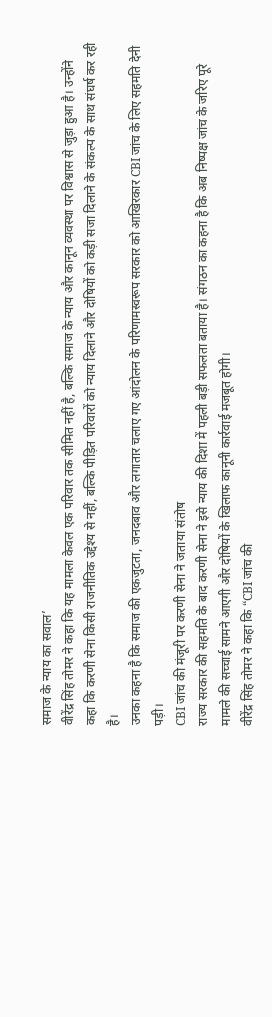समाज के न्याय का सवाल’
वीरेंद्र सिंह तोमर ने कहा कि यह मामला केवल एक परिवार तक सीमित नहीं है, बल्कि समाज के न्याय और कानून व्यवस्था पर विश्वास से जुड़ा हुआ है। उन्होंने कहा कि करणी सेना किसी राजनीतिक उद्देश्य से नहीं, बल्कि पीड़ित परिवारों को न्याय दिलाने और दोषियों को कड़ी सजा दिलाने के संकल्प के साथ संघर्ष कर रही है।
उनका कहना है कि समाज की एकजुटता, जनदबाव और लगातार चलाए गए आंदोलन के परिणामस्वरूप सरकार को आखिरकार CBI जांच के लिए सहमति देनी पड़ी।
CBI जांच की मंजूरी पर करणी सेना ने जताया संतोष
राज्य सरकार की सहमति के बाद करणी सेना ने इसे न्याय की दिशा में पहली बड़ी सफलता बताया है। संगठन का कहना है कि अब निष्पक्ष जांच के जरिए पूरे मामले की सच्चाई सामने आएगी और दोषियों के खिलाफ कानूनी कार्रवाई मजबूत होगी।
वीरेंद्र सिंह तोमर ने कहा कि “CBI जांच की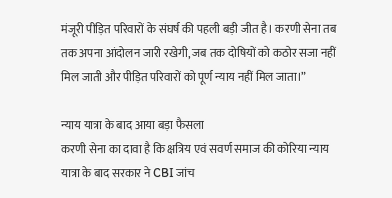मंजूरी पीड़ित परिवारों के संघर्ष की पहली बड़ी जीत है। करणी सेना तब तक अपना आंदोलन जारी रखेगी, जब तक दोषियों को कठोर सजा नहीं मिल जाती और पीड़ित परिवारों को पूर्ण न्याय नहीं मिल जाता।”

न्याय यात्रा के बाद आया बड़ा फैसला
करणी सेना का दावा है कि क्षत्रिय एवं सवर्ण समाज की कोरिया न्याय यात्रा के बाद सरकार ने CBI जांच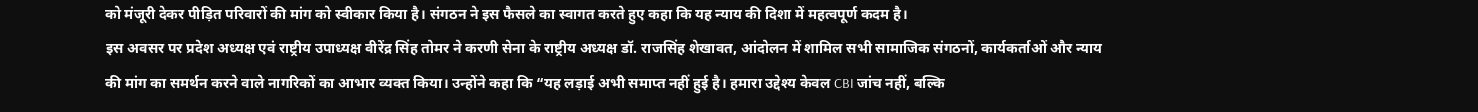को मंजूरी देकर पीड़ित परिवारों की मांग को स्वीकार किया है। संगठन ने इस फैसले का स्वागत करते हुए कहा कि यह न्याय की दिशा में महत्वपूर्ण कदम है।
इस अवसर पर प्रदेश अध्यक्ष एवं राष्ट्रीय उपाध्यक्ष वीरेंद्र सिंह तोमर ने करणी सेना के राष्ट्रीय अध्यक्ष डॉ. राजसिंह शेखावत, आंदोलन में शामिल सभी सामाजिक संगठनों, कार्यकर्ताओं और न्याय की मांग का समर्थन करने वाले नागरिकों का आभार व्यक्त किया। उन्होंने कहा कि “यह लड़ाई अभी समाप्त नहीं हुई है। हमारा उद्देश्य केवल CBI जांच नहीं, बल्कि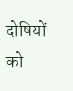दोषियों को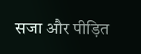सजा और पीड़ित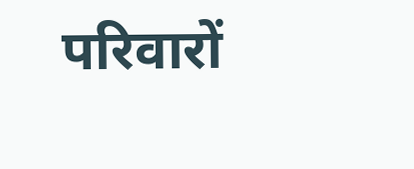परिवारों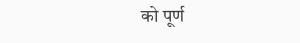को पूर्ण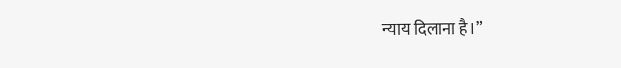न्याय दिलाना है।”